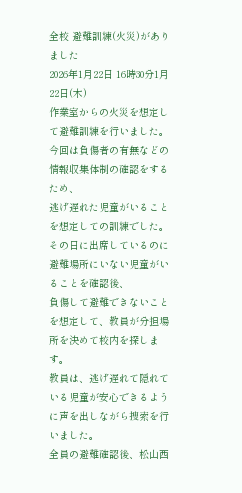全校 避難訓練(火災)がありました
2026年1月22日 16時30分1月22日(木)
作業室からの火災を想定して避難訓練を行いました。
今回は負傷者の有無などの情報収集体制の確認をするため、
逃げ遅れた児童がいることを想定しての訓練でした。
その日に出席しているのに避難場所にいない児童がいることを確認後、
負傷して避難できないことを想定して、教員が分担場所を決めて校内を探します。
教員は、逃げ遅れて隠れている児童が安心できるように声を出しながら捜索を行いました。
全員の避難確認後、松山西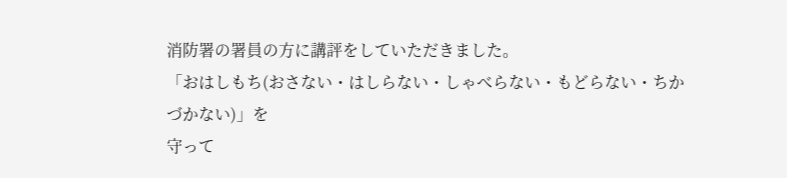消防署の署員の方に講評をしていただきました。
「おはしもち(おさない・はしらない・しゃべらない・もどらない・ちかづかない)」を
守って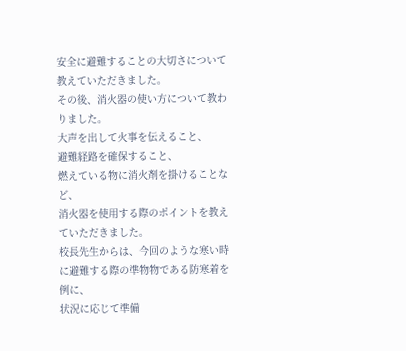安全に避難することの大切さについて教えていただきました。
その後、消火器の使い方について教わりました。
大声を出して火事を伝えること、
避難経路を確保すること、
燃えている物に消火剤を掛けることなど、
消火器を使用する際のポイントを教えていただきました。
校長先生からは、今回のような寒い時に避難する際の準物物である防寒着を例に、
状況に応じて準備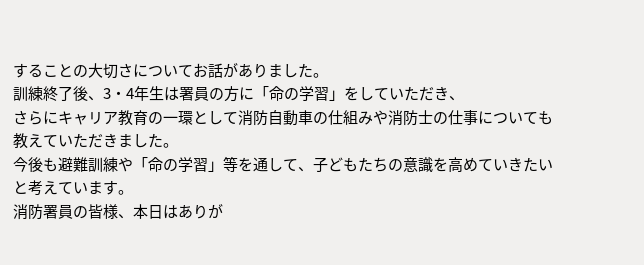することの大切さについてお話がありました。
訓練終了後、3・4年生は署員の方に「命の学習」をしていただき、
さらにキャリア教育の一環として消防自動車の仕組みや消防士の仕事についても教えていただきました。
今後も避難訓練や「命の学習」等を通して、子どもたちの意識を高めていきたいと考えています。
消防署員の皆様、本日はありが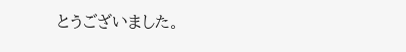とうございました。